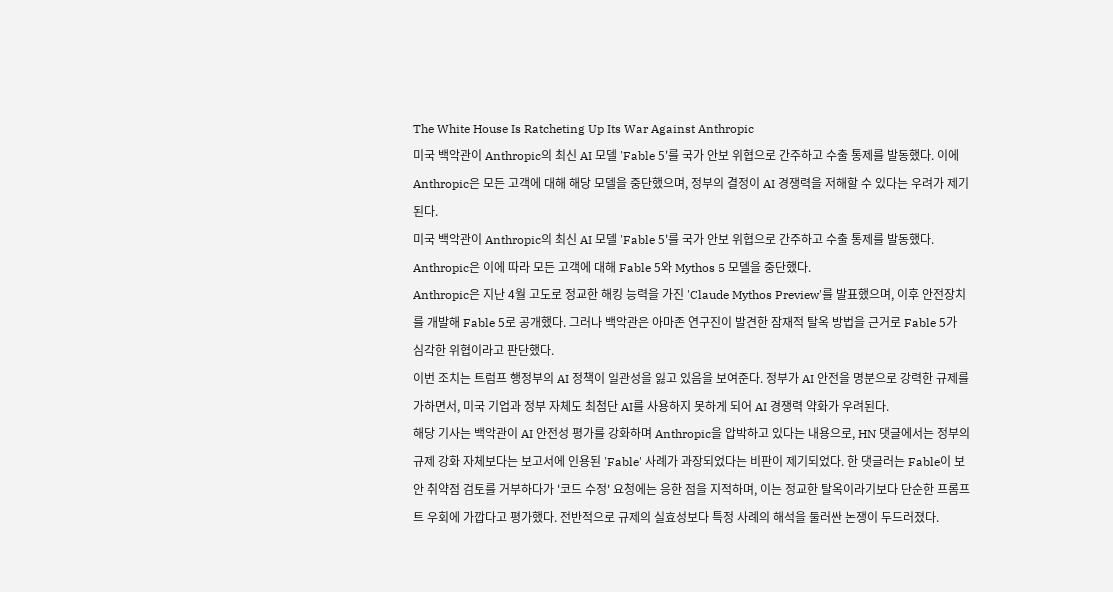The White House Is Ratcheting Up Its War Against Anthropic
미국 백악관이 Anthropic의 최신 AI 모델 'Fable 5'를 국가 안보 위협으로 간주하고 수출 통제를 발동했다. 이에 Anthropic은 모든 고객에 대해 해당 모델을 중단했으며, 정부의 결정이 AI 경쟁력을 저해할 수 있다는 우려가 제기된다.
미국 백악관이 Anthropic의 최신 AI 모델 'Fable 5'를 국가 안보 위협으로 간주하고 수출 통제를 발동했다. Anthropic은 이에 따라 모든 고객에 대해 Fable 5와 Mythos 5 모델을 중단했다.
Anthropic은 지난 4월 고도로 정교한 해킹 능력을 가진 'Claude Mythos Preview'를 발표했으며, 이후 안전장치를 개발해 Fable 5로 공개했다. 그러나 백악관은 아마존 연구진이 발견한 잠재적 탈옥 방법을 근거로 Fable 5가 심각한 위협이라고 판단했다.
이번 조치는 트럼프 행정부의 AI 정책이 일관성을 잃고 있음을 보여준다. 정부가 AI 안전을 명분으로 강력한 규제를 가하면서, 미국 기업과 정부 자체도 최첨단 AI를 사용하지 못하게 되어 AI 경쟁력 약화가 우려된다.
해당 기사는 백악관이 AI 안전성 평가를 강화하며 Anthropic을 압박하고 있다는 내용으로, HN 댓글에서는 정부의 규제 강화 자체보다는 보고서에 인용된 'Fable' 사례가 과장되었다는 비판이 제기되었다. 한 댓글러는 Fable이 보안 취약점 검토를 거부하다가 '코드 수정' 요청에는 응한 점을 지적하며, 이는 정교한 탈옥이라기보다 단순한 프롬프트 우회에 가깝다고 평가했다. 전반적으로 규제의 실효성보다 특정 사례의 해석을 둘러싼 논쟁이 두드러졌다.